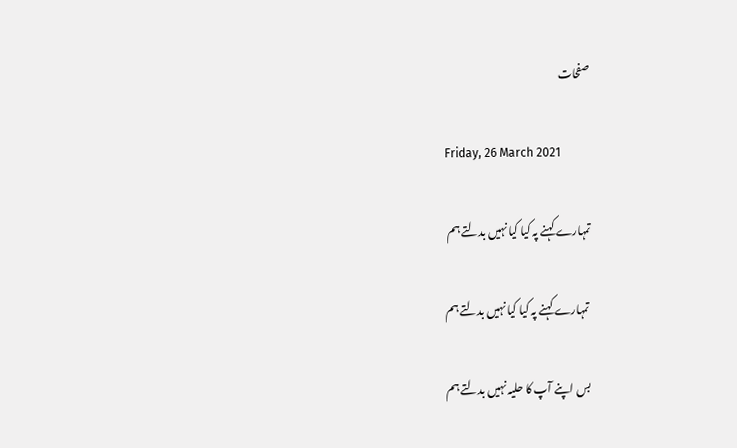صفحات

Friday, 26 March 2021

تمہارے کہنے پہ کیا کیا نہیں بدلتے ہم

 تمہارے کہنے پہ کیا کیا نہیں بدلتے ہم

بس اپنے آپ کا حلیہ نہیں بدلتے ہم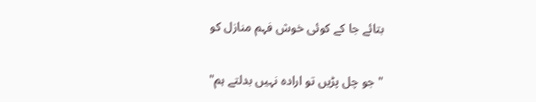بتائے جا کے کوئی خوش فہم منازل کو

"جو چل پڑیں تو ارادہ نہیں بدلتے ہم"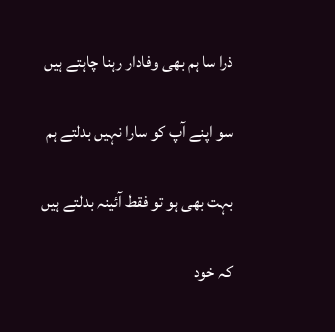ذرا سا ہم بھی وفادار رہنا چاہتے ہیں

سو اپنے آپ کو سارا نہیں بدلتے ہم

بہت بھی ہو تو فقط آئینہ بدلتے ہیں

کہ خود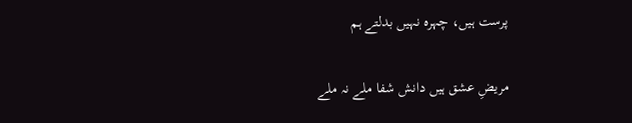پرست ہیں، چہرہ نہیں بدلتے ہم

مریضِ عشق ہیں دانش شفا ملے نہ ملے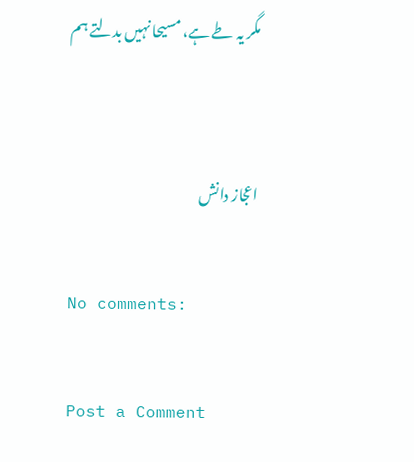مگر یہ طے ہے، مسیحا نہیں بدلتے ہم


اعجاز دانش

No comments:

Post a Comment